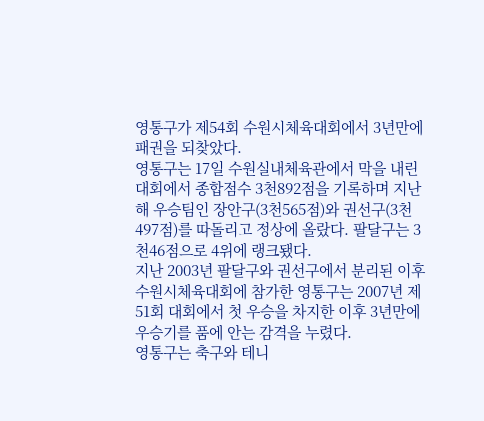영통구가 제54회 수원시체육대회에서 3년만에 패권을 되찾았다.
영통구는 17일 수원실내체육관에서 막을 내린 대회에서 종합점수 3천892점을 기록하며 지난해 우승팀인 장안구(3천565점)와 권선구(3천497점)를 따돌리고 정상에 올랐다. 팔달구는 3천46점으로 4위에 랭크됐다.
지난 2003년 팔달구와 권선구에서 분리된 이후 수원시체육대회에 참가한 영통구는 2007년 제51회 대회에서 첫 우승을 차지한 이후 3년만에 우승기를 품에 안는 감격을 누렸다.
영통구는 축구와 테니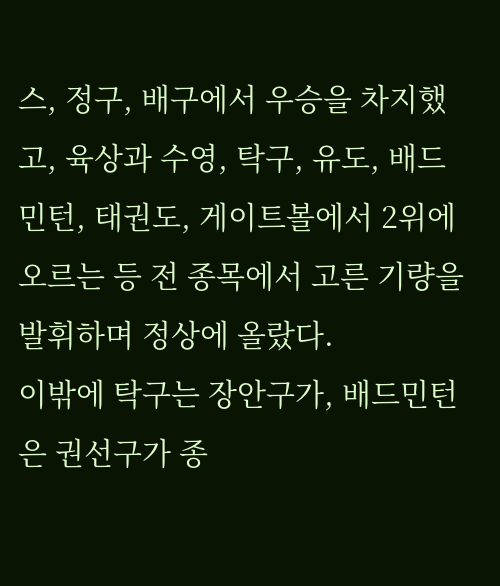스, 정구, 배구에서 우승을 차지했고, 육상과 수영, 탁구, 유도, 배드민턴, 태권도, 게이트볼에서 2위에 오르는 등 전 종목에서 고른 기량을 발휘하며 정상에 올랐다.
이밖에 탁구는 장안구가, 배드민턴은 권선구가 종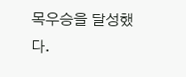목우승을 달성했다.